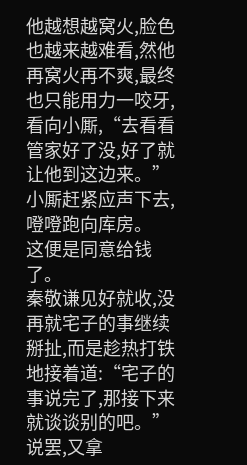他越想越窝火,脸色也越来越难看,然他再窝火再不爽,最终也只能用力一咬牙,看向小厮,“去看看管家好了没,好了就让他到这边来。”
小厮赶紧应声下去,噔噔跑向库房。
这便是同意给钱了。
秦敬谦见好就收,没再就宅子的事继续掰扯,而是趁热打铁地接着道:“宅子的事说完了,那接下来就谈谈别的吧。”
说罢,又拿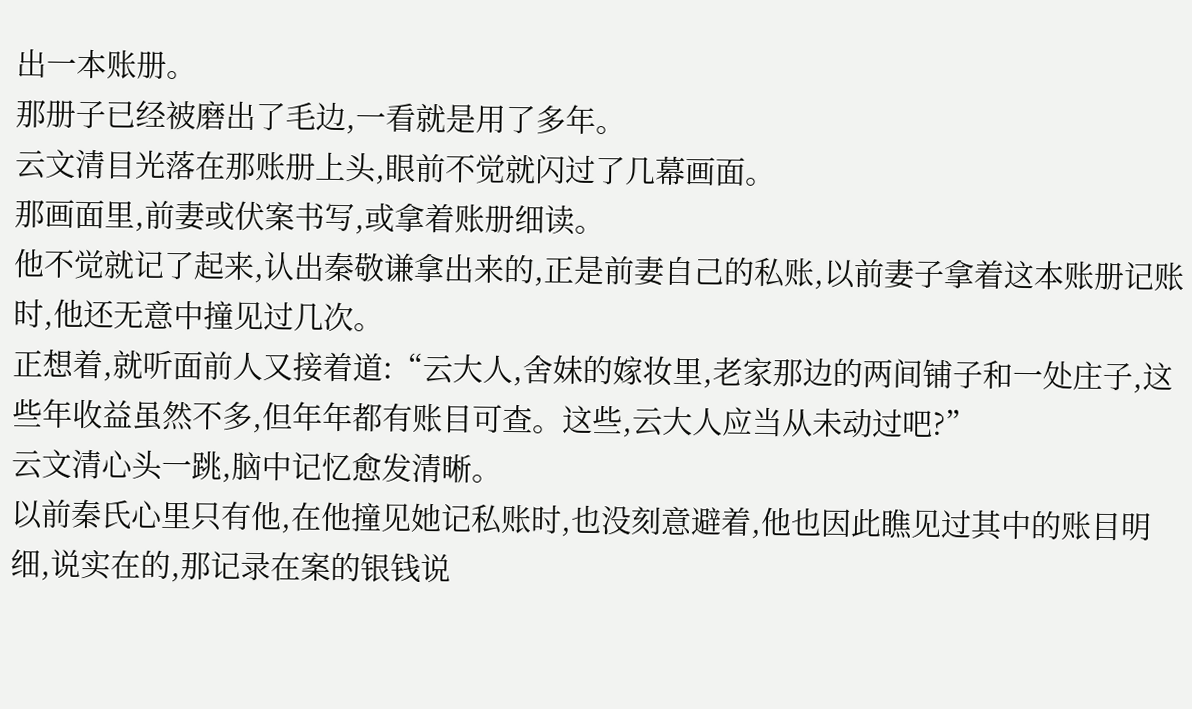出一本账册。
那册子已经被磨出了毛边,一看就是用了多年。
云文清目光落在那账册上头,眼前不觉就闪过了几幕画面。
那画面里,前妻或伏案书写,或拿着账册细读。
他不觉就记了起来,认出秦敬谦拿出来的,正是前妻自己的私账,以前妻子拿着这本账册记账时,他还无意中撞见过几次。
正想着,就听面前人又接着道:“云大人,舍妹的嫁妆里,老家那边的两间铺子和一处庄子,这些年收益虽然不多,但年年都有账目可查。这些,云大人应当从未动过吧?”
云文清心头一跳,脑中记忆愈发清晰。
以前秦氏心里只有他,在他撞见她记私账时,也没刻意避着,他也因此瞧见过其中的账目明细,说实在的,那记录在案的银钱说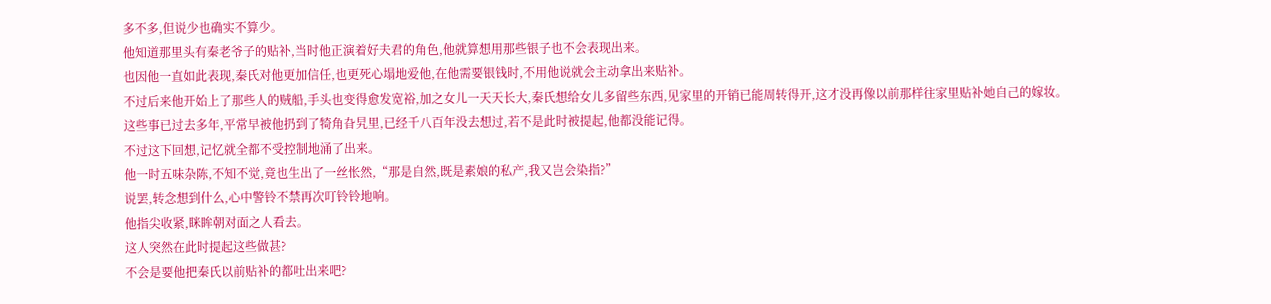多不多,但说少也确实不算少。
他知道那里头有秦老爷子的贴补,当时他正演着好夫君的角色,他就算想用那些银子也不会表现出来。
也因他一直如此表现,秦氏对他更加信任,也更死心塌地爱他,在他需要银钱时,不用他说就会主动拿出来贴补。
不过后来他开始上了那些人的贼船,手头也变得愈发宽裕,加之女儿一天天长大,秦氏想给女儿多留些东西,见家里的开销已能周转得开,这才没再像以前那样往家里贴补她自己的嫁妆。
这些事已过去多年,平常早被他扔到了犄角旮旯里,已经千八百年没去想过,若不是此时被提起,他都没能记得。
不过这下回想,记忆就全都不受控制地涌了出来。
他一时五味杂陈,不知不觉,竟也生出了一丝怅然,“那是自然,既是素娘的私产,我又岂会染指?”
说罢,转念想到什么,心中警铃不禁再次叮铃铃地响。
他指尖收紧,眯眸朝对面之人看去。
这人突然在此时提起这些做甚?
不会是要他把秦氏以前贴补的都吐出来吧?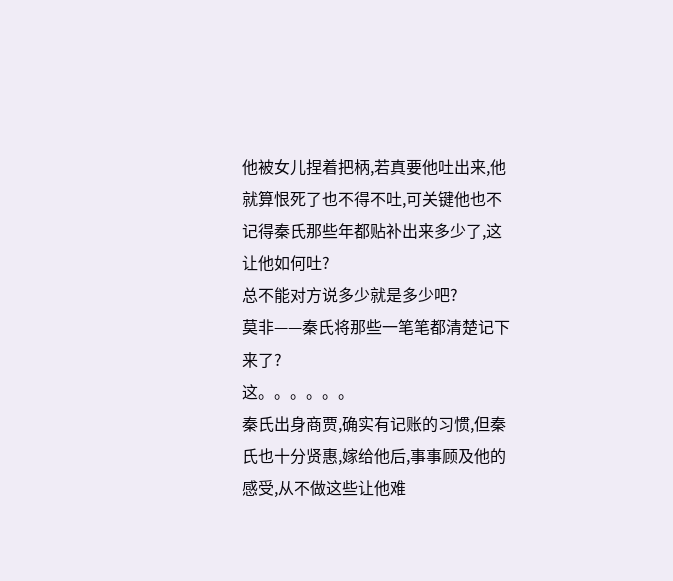他被女儿捏着把柄,若真要他吐出来,他就算恨死了也不得不吐,可关键他也不记得秦氏那些年都贴补出来多少了,这让他如何吐?
总不能对方说多少就是多少吧?
莫非——秦氏将那些一笔笔都清楚记下来了?
这。。。。。。
秦氏出身商贾,确实有记账的习惯,但秦氏也十分贤惠,嫁给他后,事事顾及他的感受,从不做这些让他难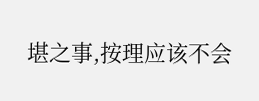堪之事,按理应该不会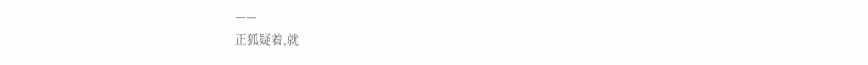——
正狐疑着,就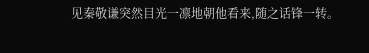见秦敬谦突然目光一凛地朝他看来,随之话锋一转。